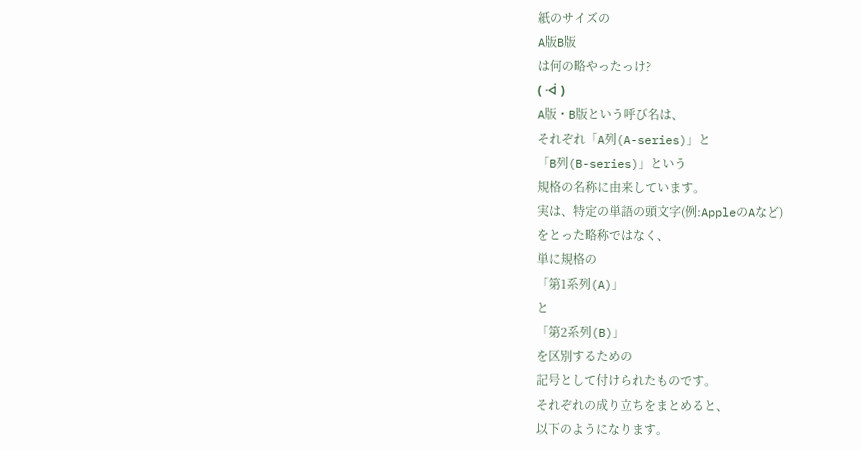紙のサイズの
A版B版
は何の略やったっけ?
( ᐙ )
A版・B版という呼び名は、
それぞれ「A列(A-series)」と
「B列(B-series)」という
規格の名称に由来しています。
実は、特定の単語の頭文字(例:AppleのAなど)
をとった略称ではなく、
単に規格の
「第1系列(A)」
と
「第2系列(B)」
を区別するための
記号として付けられたものです。
それぞれの成り立ちをまとめると、
以下のようになります。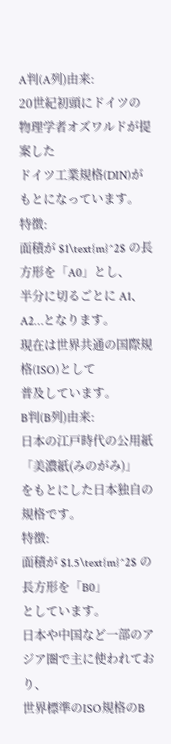A判(A列)由来:
20世紀初頭にドイツの物理学者オズワルドが提案した
ドイツ工業規格(DIN)がもとになっています。
特徴:
面積が $1\text{m}^2$ の長方形を「A0」とし、
半分に切るごとに A1、A2…となります。
現在は世界共通の国際規格(ISO)として
普及しています。
B判(B列)由来:
日本の江戸時代の公用紙「美濃紙(みのがみ)」
をもとにした日本独自の規格です。
特徴:
面積が $1.5\text{m}^2$ の長方形を「B0」
としています。
日本や中国など一部のアジア圏で主に使われており、
世界標準のISO規格のB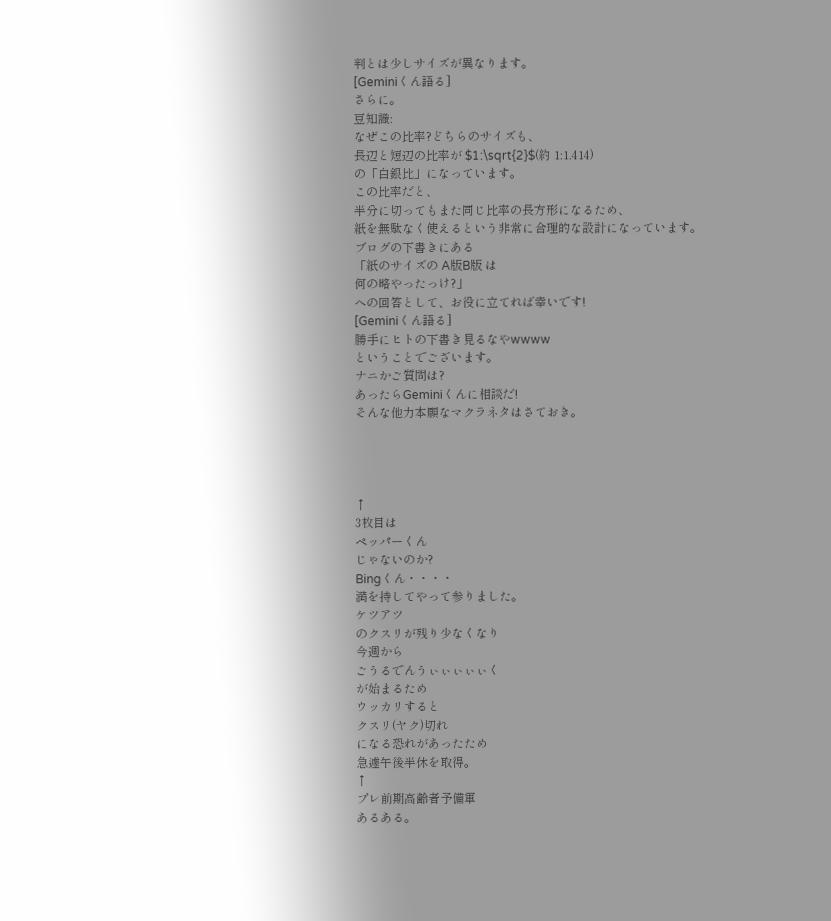判とは少しサイズが異なります。
[Geminiくん語る]
さらに。
豆知識:
なぜこの比率?どちらのサイズも、
長辺と短辺の比率が $1:\sqrt{2}$(約 1:1.414)
の「白銀比」になっています。
この比率だと、
半分に切ってもまた同じ比率の長方形になるため、
紙を無駄なく使えるという非常に合理的な設計になっています。
ブログの下書きにある
「紙のサイズの A版B版 は
何の略やったっけ?」
への回答として、お役に立てれば幸いです!
[Geminiくん語る]
勝手にヒトの下書き見るなやwwww
ということでございます。
ナニかご質問は?
あったらGeminiくんに相談だ!
そんな他力本願なマクラネタはさておき。




↑
3枚目は
ペッパーくん
じゃないのか?
Bingくん・・・・
満を持してやって参りました。
ケツアツ
のクスリが残り少なくなり
今週から
ごうるでんうぃぃぃぃぃく
が始まるため
ウッカリすると
クスリ(ヤク)切れ
になる恐れがあったため
急遽午後半休を取得。
↑
プレ前期高齢者予備軍
あるある。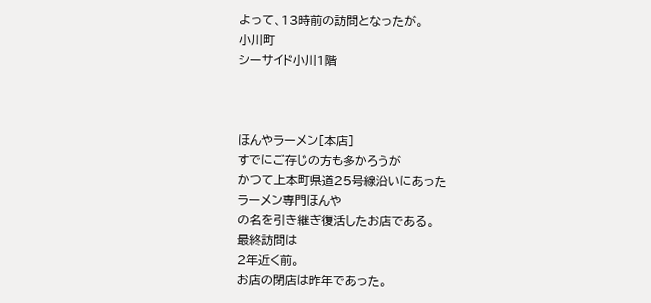よって、13時前の訪問となったが。
小川町
シーサイド小川1階



ほんやラーメン[本店]
すでにご存じの方も多かろうが
かつて上本町県道25号線沿いにあった
ラーメン専門ほんや
の名を引き継ぎ復活したお店である。
最終訪問は
2年近く前。
お店の閉店は昨年であった。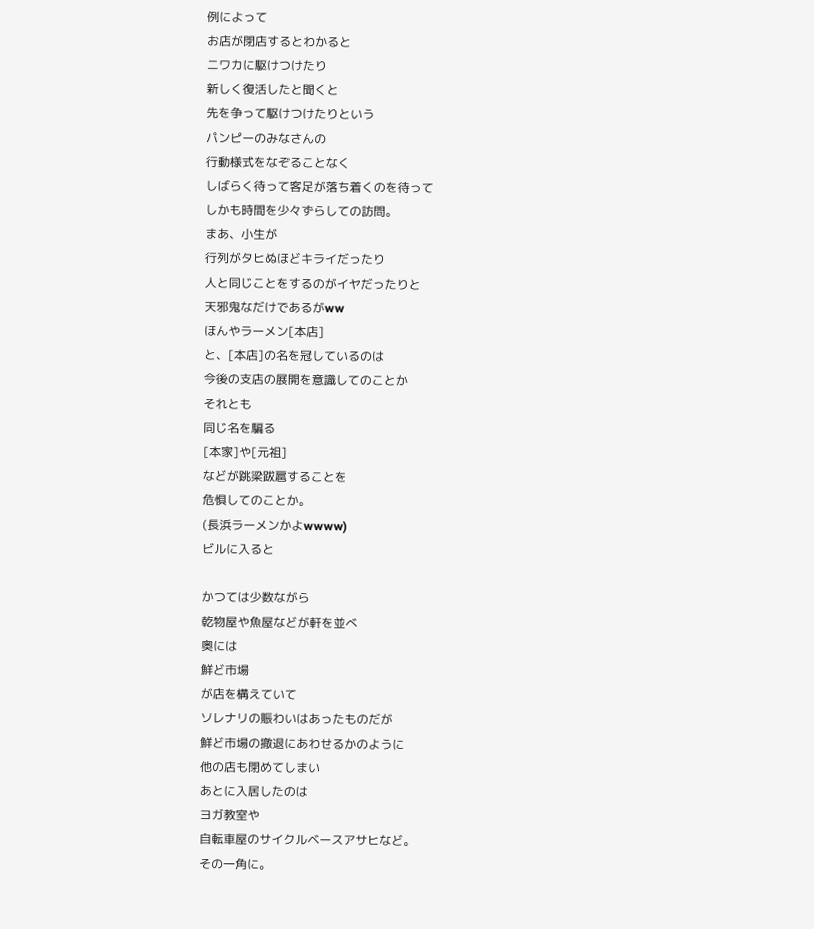例によって
お店が閉店するとわかると
ニワカに駆けつけたり
新しく復活したと聞くと
先を争って駆けつけたりという
パンピーのみなさんの
行動様式をなぞることなく
しばらく待って客足が落ち着くのを待って
しかも時間を少々ずらしての訪問。
まあ、小生が
行列がタヒぬほどキライだったり
人と同じことをするのがイヤだったりと
天邪鬼なだけであるがww
ほんやラーメン[本店]
と、[本店]の名を冠しているのは
今後の支店の展開を意識してのことか
それとも
同じ名を騙る
[本家]や[元祖]
などが跳梁跋扈することを
危惧してのことか。
(長浜ラーメンかよwwww)
ビルに入ると

かつては少数ながら
乾物屋や魚屋などが軒を並べ
奥には
鮮ど市場
が店を構えていて
ソレナリの賑わいはあったものだが
鮮ど市場の撤退にあわせるかのように
他の店も閉めてしまい
あとに入居したのは
ヨガ教室や
自転車屋のサイクルベースアサヒなど。
その一角に。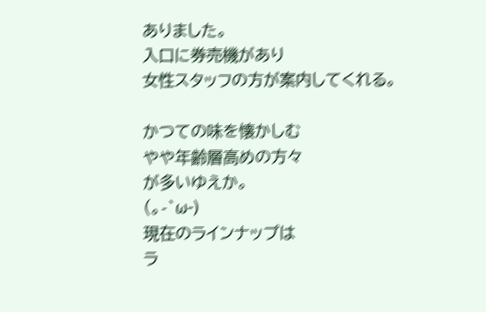ありました。
入口に券売機があり
女性スタッフの方が案内してくれる。

かつての味を懐かしむ
やや年齢層高めの方々
が多いゆえか。
(。-`ω-)
現在のラインナップは
ラ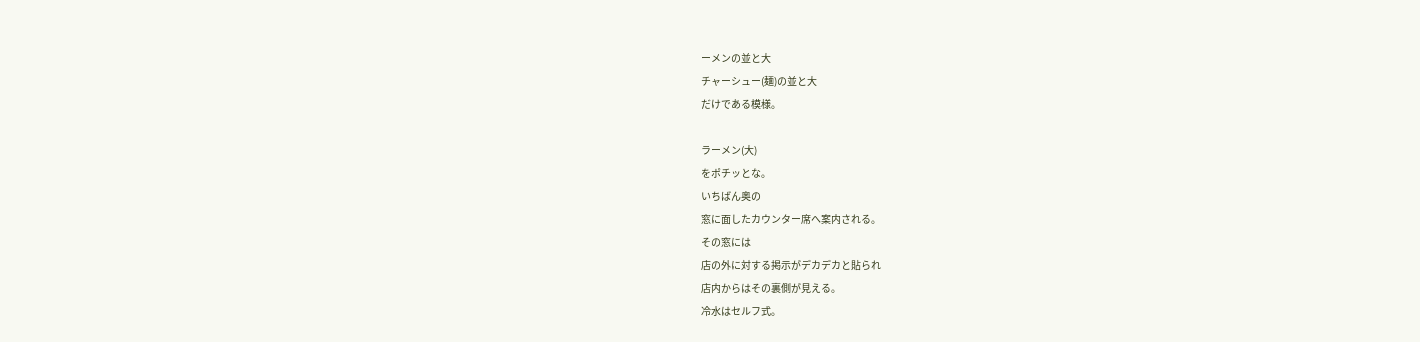ーメンの並と大
チャーシュー(麺)の並と大
だけである模様。

ラーメン(大)
をポチッとな。
いちばん奥の
窓に面したカウンター席へ案内される。
その窓には
店の外に対する掲示がデカデカと貼られ
店内からはその裏側が見える。
冷水はセルフ式。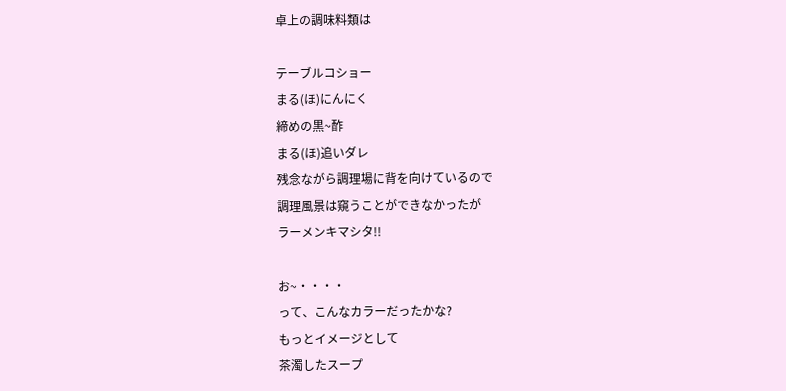卓上の調味料類は

テーブルコショー
まる(ほ)にんにく
締めの黒~酢
まる(ほ)追いダレ
残念ながら調理場に背を向けているので
調理風景は窺うことができなかったが
ラーメンキマシタ!!

お~・・・・
って、こんなカラーだったかな?
もっとイメージとして
茶濁したスープ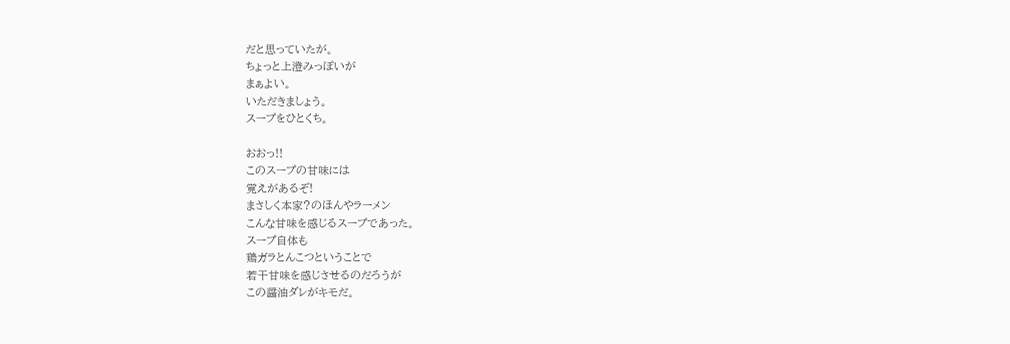だと思っていたが。
ちょっと上澄みっぽいが
まぁよい。
いただきましょう。
スープをひとくち。

おおっ!!
このスープの甘味には
覚えがあるぞ!
まさしく本家?のほんやラーメン
こんな甘味を感じるスープであった。
スープ自体も
鶏ガラとんこつということで
若干甘味を感じさせるのだろうが
この醤油ダレがキモだ。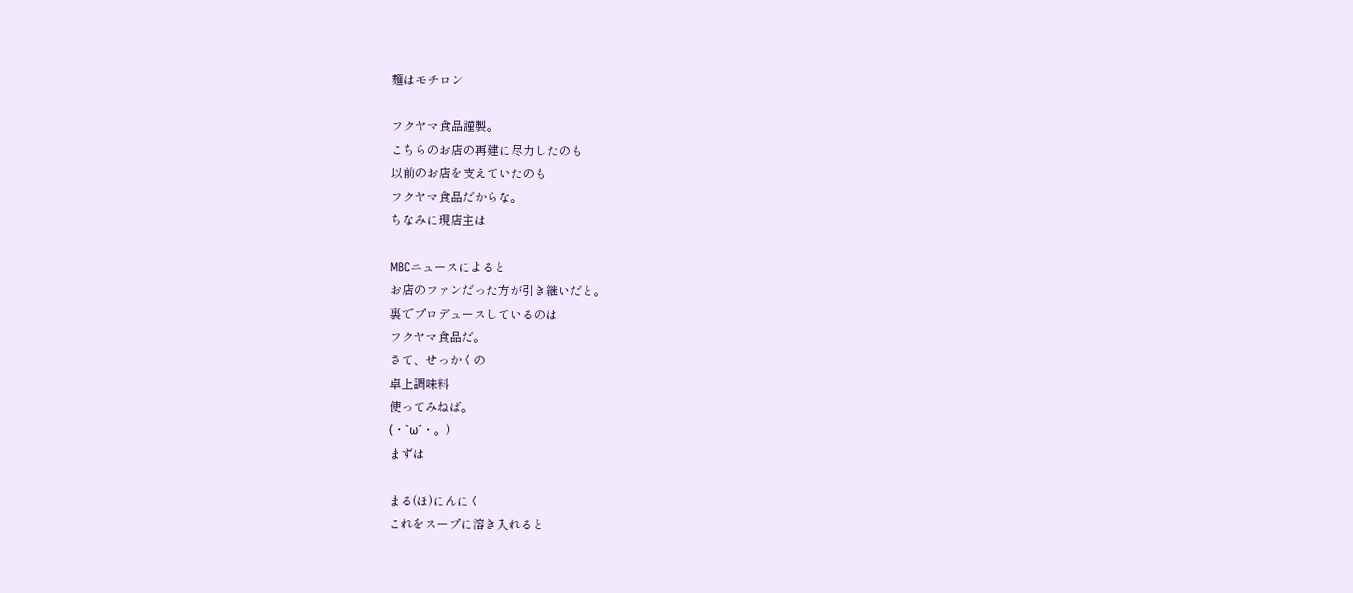麺はモチロン

フクヤマ食品謹製。
こちらのお店の再建に尽力したのも
以前のお店を支えていたのも
フクヤマ食品だからな。
ちなみに現店主は

MBCニュースによると
お店のファンだった方が引き継いだと。
裏でプロデュースしているのは
フクヤマ食品だ。
さて、せっかくの
卓上調味料
使ってみねば。
(・`ω´・。)
まずは

まる(ほ)にんにく
これをスープに溶き入れると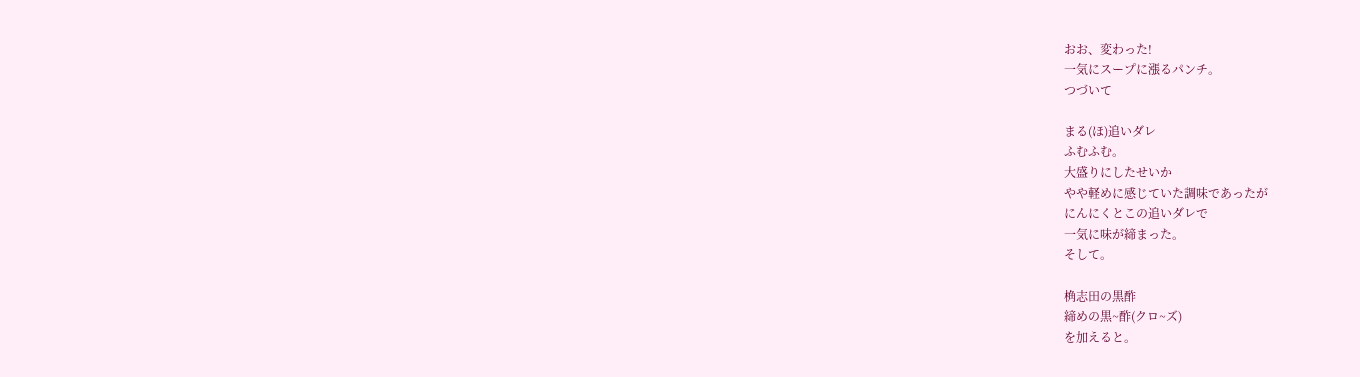おお、変わった!
一気にスープに漲るパンチ。
つづいて

まる(ほ)追いダレ
ふむふむ。
大盛りにしたせいか
やや軽めに感じていた調味であったが
にんにくとこの追いダレで
一気に味が締まった。
そして。

桷志田の黒酢
締めの黒~酢(クロ~ズ)
を加えると。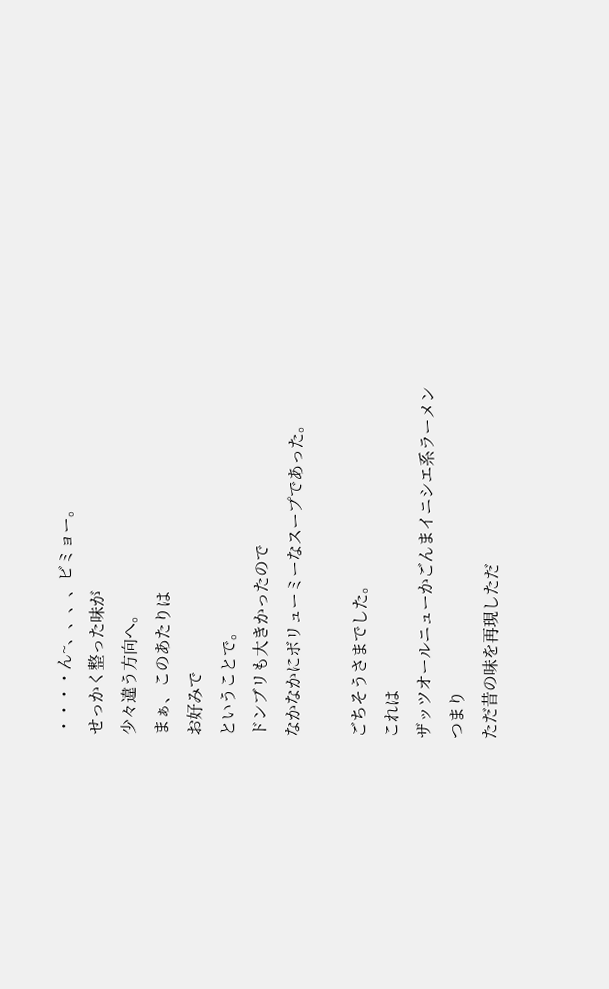・・・・ん~、、、、ビミョー。
せっかく整った味が
少々違う方向へ。
まぁ、このあたりは
お好みで
ということで。
ドンブリも大きかったので
なかなかにボリューミーなスープであった。

ごちそうさまでした。
これは
ザッツオールニューかごんまイニシエ系ラーメン
つまり
ただ昔の味を再現しただ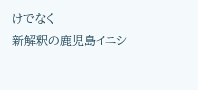けでなく
新解釈の鹿児島イニシ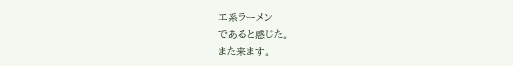エ系ラーメン
であると感じた。
また来ます。